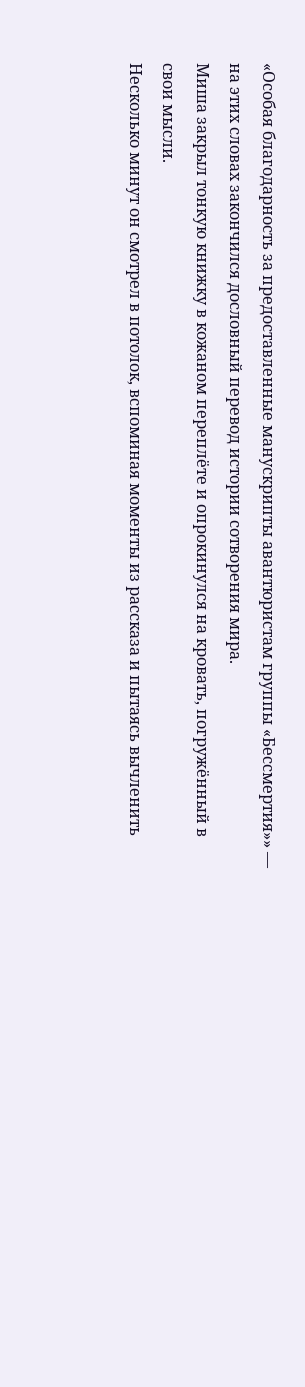«Особая благодарность за предоставленные манускрипты авантюристам группы «Бессмертия»» — на этих словах закончился дословный перевод истории сотворения мира.
Миша закрыл тонкую книжку в кожаном переплёте и опрокинулся на кровать, погружённый в свои мысли.
Несколько минут он смотрел в потолок, вспоминая моменты из рассказа и пытаясь вычленить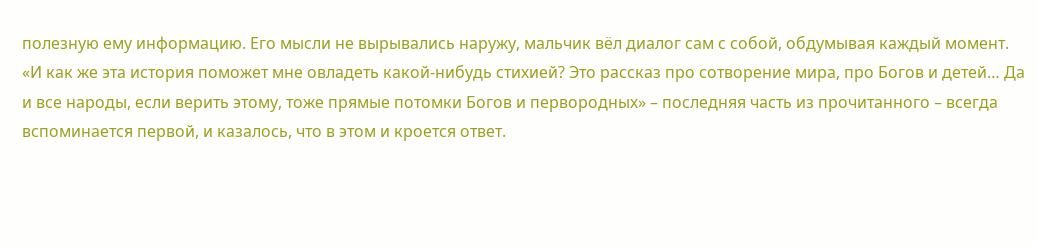полезную ему информацию. Его мысли не вырывались наружу, мальчик вёл диалог сам с собой, обдумывая каждый момент.
«И как же эта история поможет мне овладеть какой-нибудь стихией? Это рассказ про сотворение мира, про Богов и детей… Да и все народы, если верить этому, тоже прямые потомки Богов и первородных» – последняя часть из прочитанного – всегда вспоминается первой, и казалось, что в этом и кроется ответ.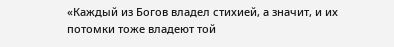«Каждый из Богов владел стихией, а значит, и их потомки тоже владеют той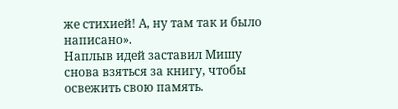же стихией! А, ну там так и было написано».
Наплыв идей заставил Мишу снова взяться за книгу, чтобы освежить свою память.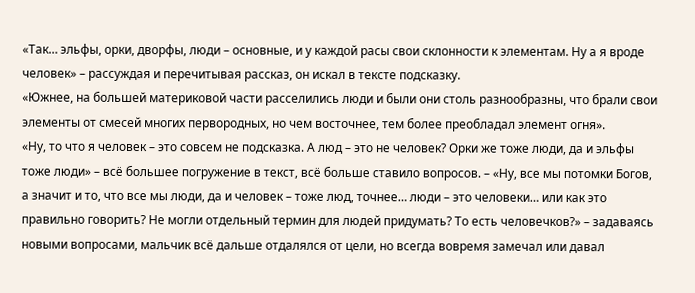«Так… эльфы, орки, дворфы, люди – основные, и у каждой расы свои склонности к элементам. Ну а я вроде человек» – рассуждая и перечитывая рассказ, он искал в тексте подсказку.
«Южнее, на большей материковой части расселились люди и были они столь разнообразны, что брали свои элементы от смесей многих первородных, но чем восточнее, тем более преобладал элемент огня».
«Ну, то что я человек – это совсем не подсказка. А люд – это не человек? Орки же тоже люди, да и эльфы тоже люди» – всё большее погружение в текст, всё больше ставило вопросов. – «Ну, все мы потомки Богов, а значит и то, что все мы люди, да и человек – тоже люд, точнее… люди – это человеки… или как это правильно говорить? Не могли отдельный термин для людей придумать? То есть человечков?» – задаваясь новыми вопросами, мальчик всё дальше отдалялся от цели, но всегда вовремя замечал или давал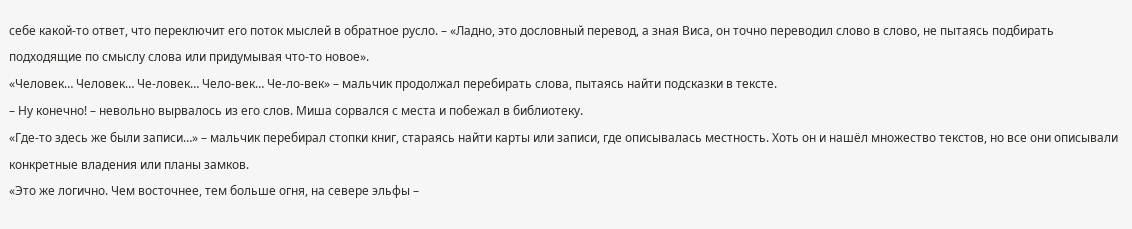себе какой-то ответ, что переключит его поток мыслей в обратное русло. – «Ладно, это дословный перевод, а зная Виса, он точно переводил слово в слово, не пытаясь подбирать подходящие по смыслу слова или придумывая что-то новое».
«Человек… Человек… Че-ловек… Чело-век… Че-ло-век» – мальчик продолжал перебирать слова, пытаясь найти подсказки в тексте.
– Ну конечно! – невольно вырвалось из его слов. Миша сорвался с места и побежал в библиотеку.
«Где-то здесь же были записи…» – мальчик перебирал стопки книг, стараясь найти карты или записи, где описывалась местность. Хоть он и нашёл множество текстов, но все они описывали конкретные владения или планы замков.
«Это же логично. Чем восточнее, тем больше огня, на севере эльфы –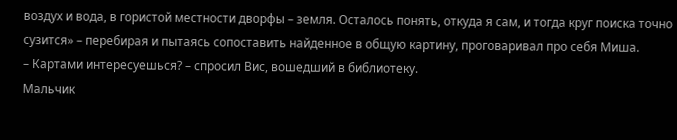воздух и вода, в гористой местности дворфы – земля. Осталось понять, откуда я сам, и тогда круг поиска точно сузится» – перебирая и пытаясь сопоставить найденное в общую картину, проговаривал про себя Миша.
– Картами интересуешься? – спросил Вис, вошедший в библиотеку.
Мальчик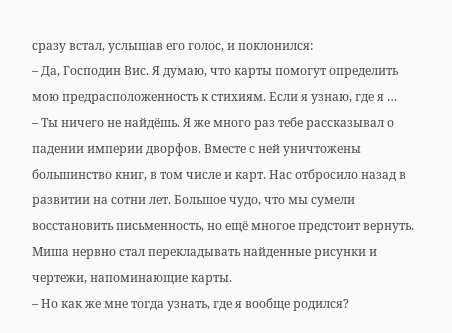сразу встал, услышав его голос, и поклонился:
– Да, Господин Вис. Я думаю, что карты помогут определить мою предрасположенность к стихиям. Если я узнаю, где я …
– Ты ничего не найдёшь. Я же много раз тебе рассказывал о падении империи дворфов. Вместе с ней уничтожены большинство книг, в том числе и карт. Нас отбросило назад в развитии на сотни лет. Большое чудо, что мы сумели восстановить письменность, но ещё многое предстоит вернуть.
Миша нервно стал перекладывать найденные рисунки и чертежи, напоминающие карты.
– Но как же мне тогда узнать, где я вообще родился?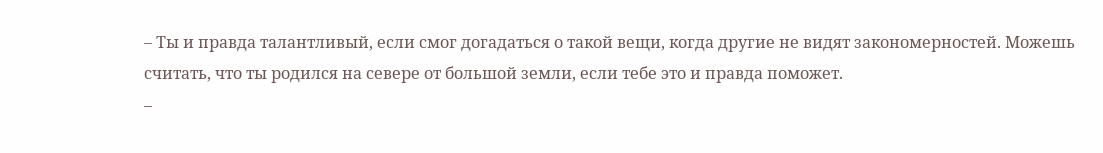– Ты и правда талантливый, если смог догадаться о такой вещи, когда другие не видят закономерностей. Можешь считать, что ты родился на севере от большой земли, если тебе это и правда поможет.
–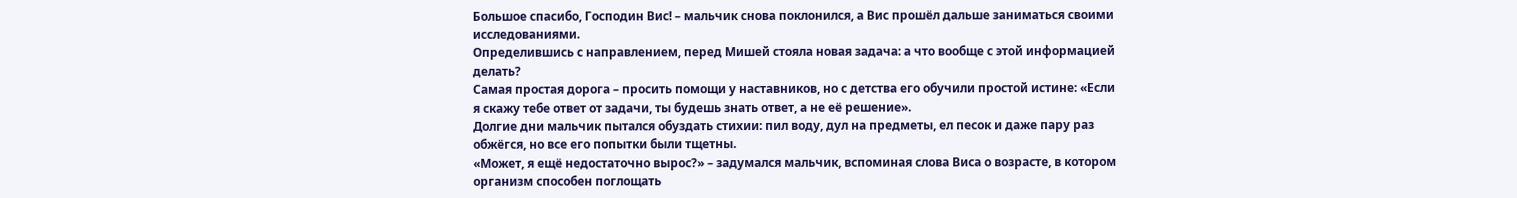Большое спасибо, Господин Вис! – мальчик снова поклонился, а Вис прошёл дальше заниматься своими исследованиями.
Определившись с направлением, перед Мишей стояла новая задача: а что вообще с этой информацией делать?
Самая простая дорога – просить помощи у наставников, но с детства его обучили простой истине: «Если я скажу тебе ответ от задачи, ты будешь знать ответ, а не её решение».
Долгие дни мальчик пытался обуздать стихии: пил воду, дул на предметы, ел песок и даже пару раз обжёгся, но все его попытки были тщетны.
«Может, я ещё недостаточно вырос?» – задумался мальчик, вспоминая слова Виса о возрасте, в котором организм способен поглощать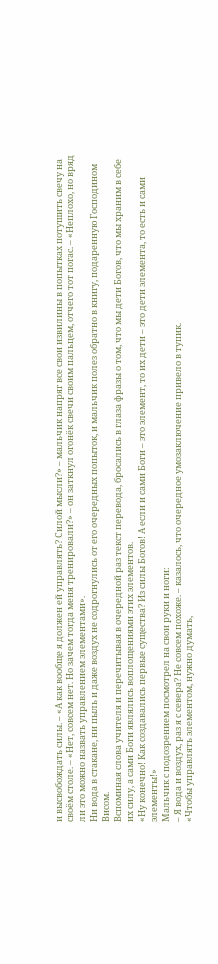и высвобождать силы. – «А как вообще я должен ей управлять? Силой мысли?» – мальчик напряг все свои извилины в попытках потушить свечу на своём столе. – «Нет, совсем нет. Но зачем тогда меня тренировали?» – он заткнул огонёк свечи своим пальцем, отчего тот погас. – «Неплохо, но вряд ли это можно назвать управлением элементами».
Ни вода в стакане, ни пыль и даже воздух не содрогнулись от его очередных попыток, и мальчик полез обратно в книгу, подаренную Господином Висом.
Вспоминая слова учителя и перечитывая в очередной раз текст перевода, бросались в глаза фразы о том, что мы дети Богов, что мы храним в себе их силу, а сами Боги являлись воплощениями этих элементов.
«Ну конечно! Как создавались первые существа? Из силы Богов! А если и сами Боги – это элемент, то их дети – это дети элемента, то есть и сами элементы!»
Мальчик с подозрением посмотрел на свои руки и ноги:
– Я вода и воздух, раз я с севера? Не совсем похоже. – казалось, что очередное умозаключение привело в тупик.
«Чтобы управлять элементом, нужно думать,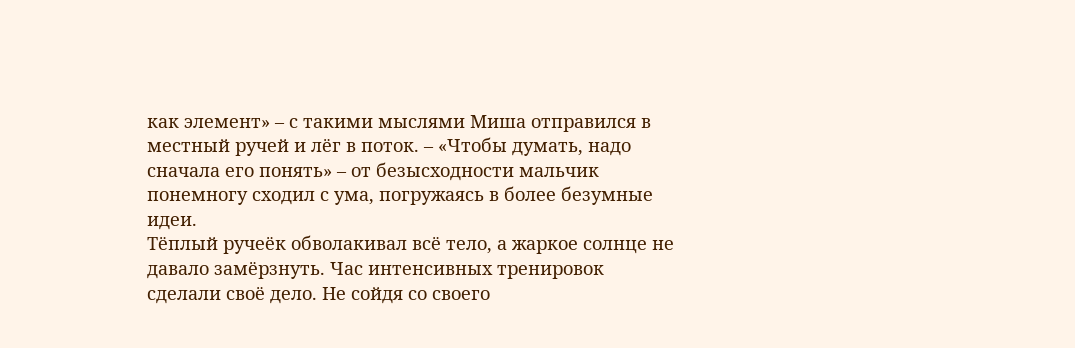как элемент» – с такими мыслями Миша отправился в местный ручей и лёг в поток. – «Чтобы думать, надо сначала его понять» – от безысходности мальчик понемногу сходил с ума, погружаясь в более безумные идеи.
Тёплый ручеёк обволакивал всё тело, а жаркое солнце не давало замёрзнуть. Час интенсивных тренировок сделали своё дело. Не сойдя со своего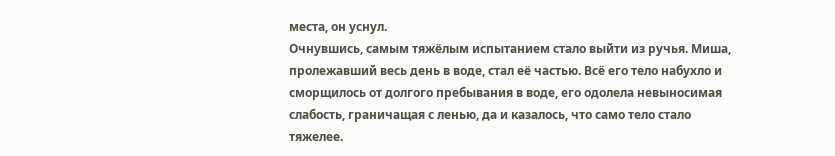места, он уснул.
Очнувшись, самым тяжёлым испытанием стало выйти из ручья. Миша, пролежавший весь день в воде, стал её частью. Всё его тело набухло и сморщилось от долгого пребывания в воде, его одолела невыносимая слабость, граничащая с ленью, да и казалось, что само тело стало тяжелее.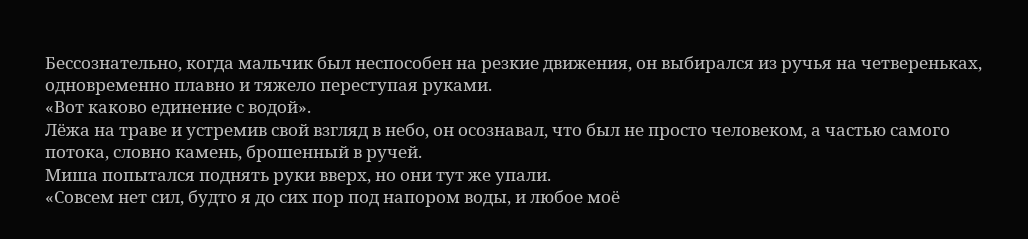Бессознательно, когда мальчик был неспособен на резкие движения, он выбирался из ручья на четвереньках, одновременно плавно и тяжело переступая руками.
«Вот каково единение с водой».
Лёжа на траве и устремив свой взгляд в небо, он осознавал, что был не просто человеком, а частью самого потока, словно камень, брошенный в ручей.
Миша попытался поднять руки вверх, но они тут же упали.
«Совсем нет сил, будто я до сих пор под напором воды, и любое моё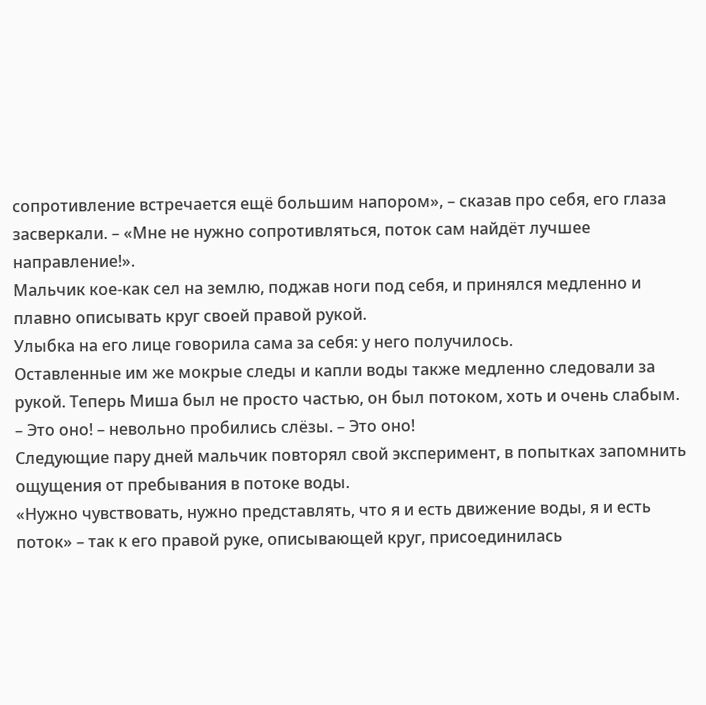сопротивление встречается ещё большим напором», – сказав про себя, его глаза засверкали. – «Мне не нужно сопротивляться, поток сам найдёт лучшее направление!».
Мальчик кое-как сел на землю, поджав ноги под себя, и принялся медленно и плавно описывать круг своей правой рукой.
Улыбка на его лице говорила сама за себя: у него получилось.
Оставленные им же мокрые следы и капли воды также медленно следовали за рукой. Теперь Миша был не просто частью, он был потоком, хоть и очень слабым.
– Это оно! – невольно пробились слёзы. – Это оно!
Следующие пару дней мальчик повторял свой эксперимент, в попытках запомнить ощущения от пребывания в потоке воды.
«Нужно чувствовать, нужно представлять, что я и есть движение воды, я и есть поток» – так к его правой руке, описывающей круг, присоединилась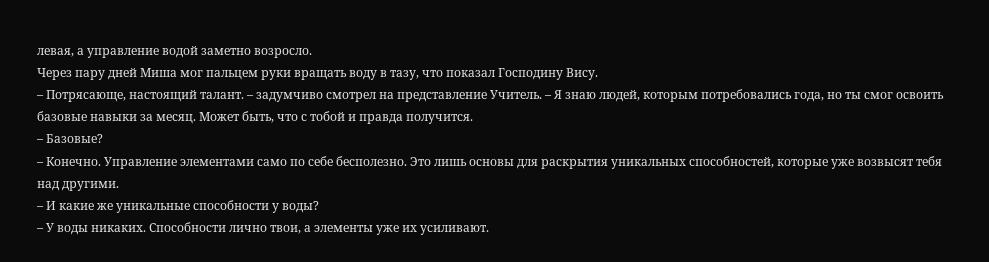левая, а управление водой заметно возросло.
Через пару дней Миша мог пальцем руки вращать воду в тазу, что показал Господину Вису.
– Потрясающе, настоящий талант. – задумчиво смотрел на представление Учитель. – Я знаю людей, которым потребовались года, но ты смог освоить базовые навыки за месяц. Может быть, что с тобой и правда получится.
– Базовые?
– Конечно. Управление элементами само по себе бесполезно. Это лишь основы для раскрытия уникальных способностей, которые уже возвысят тебя над другими.
– И какие же уникальные способности у воды?
– У воды никаких. Способности лично твои, а элементы уже их усиливают.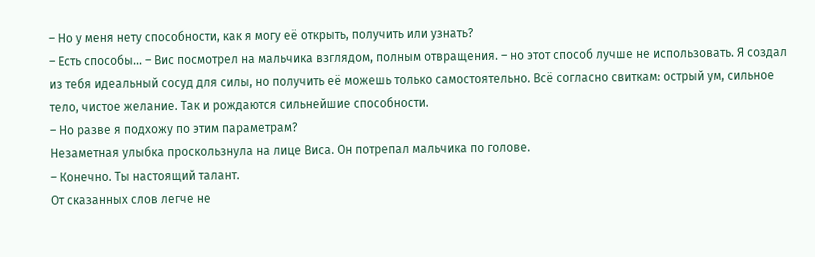– Но у меня нету способности, как я могу её открыть, получить или узнать?
– Есть способы… – Вис посмотрел на мальчика взглядом, полным отвращения. – но этот способ лучше не использовать. Я создал из тебя идеальный сосуд для силы, но получить её можешь только самостоятельно. Всё согласно свиткам: острый ум, сильное тело, чистое желание. Так и рождаются сильнейшие способности.
– Но разве я подхожу по этим параметрам?
Незаметная улыбка проскользнула на лице Виса. Он потрепал мальчика по голове.
– Конечно. Ты настоящий талант.
От сказанных слов легче не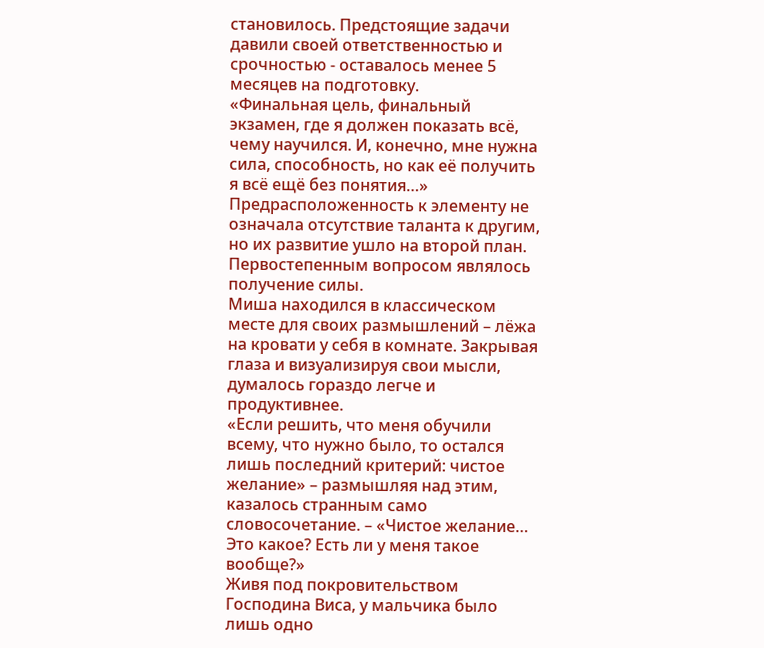становилось. Предстоящие задачи давили своей ответственностью и срочностью - оставалось менее 5 месяцев на подготовку.
«Финальная цель, финальный экзамен, где я должен показать всё, чему научился. И, конечно, мне нужна сила, способность, но как её получить я всё ещё без понятия…»
Предрасположенность к элементу не означала отсутствие таланта к другим, но их развитие ушло на второй план. Первостепенным вопросом являлось получение силы.
Миша находился в классическом месте для своих размышлений – лёжа на кровати у себя в комнате. Закрывая глаза и визуализируя свои мысли, думалось гораздо легче и продуктивнее.
«Если решить, что меня обучили всему, что нужно было, то остался лишь последний критерий: чистое желание» – размышляя над этим, казалось странным само словосочетание. – «Чистое желание… Это какое? Есть ли у меня такое вообще?»
Живя под покровительством Господина Виса, у мальчика было лишь одно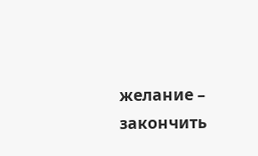желание – закончить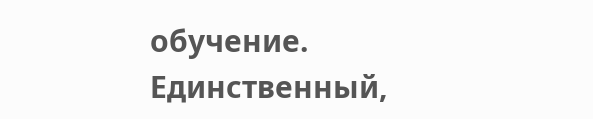обучение.
Единственный,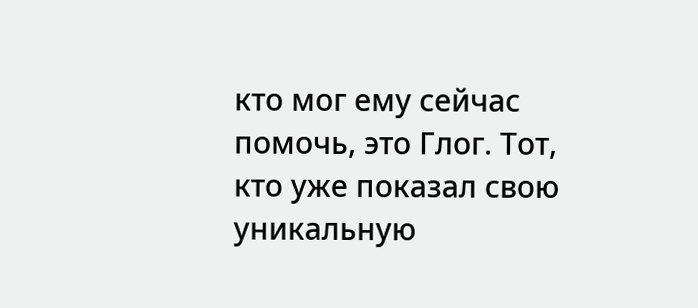кто мог ему сейчас помочь, это Глог. Тот, кто уже показал свою уникальную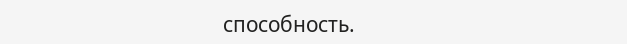способность.